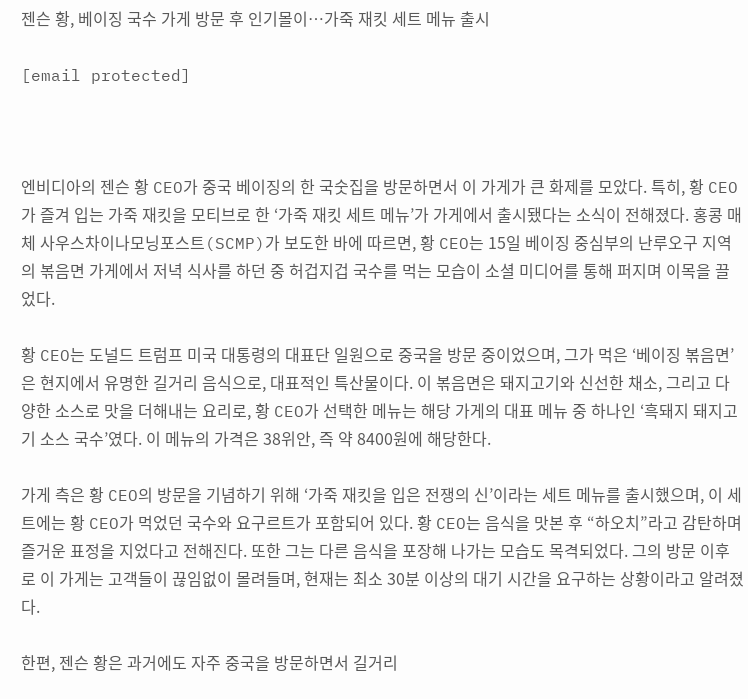젠슨 황, 베이징 국수 가게 방문 후 인기몰이…가죽 재킷 세트 메뉴 출시

[email protected]



엔비디아의 젠슨 황 CEO가 중국 베이징의 한 국숫집을 방문하면서 이 가게가 큰 화제를 모았다. 특히, 황 CEO가 즐겨 입는 가죽 재킷을 모티브로 한 ‘가죽 재킷 세트 메뉴’가 가게에서 출시됐다는 소식이 전해졌다. 홍콩 매체 사우스차이나모닝포스트(SCMP)가 보도한 바에 따르면, 황 CEO는 15일 베이징 중심부의 난루오구 지역의 볶음면 가게에서 저녁 식사를 하던 중 허겁지겁 국수를 먹는 모습이 소셜 미디어를 통해 퍼지며 이목을 끌었다.

황 CEO는 도널드 트럼프 미국 대통령의 대표단 일원으로 중국을 방문 중이었으며, 그가 먹은 ‘베이징 볶음면’은 현지에서 유명한 길거리 음식으로, 대표적인 특산물이다. 이 볶음면은 돼지고기와 신선한 채소, 그리고 다양한 소스로 맛을 더해내는 요리로, 황 CEO가 선택한 메뉴는 해당 가게의 대표 메뉴 중 하나인 ‘흑돼지 돼지고기 소스 국수’였다. 이 메뉴의 가격은 38위안, 즉 약 8400원에 해당한다.

가게 측은 황 CEO의 방문을 기념하기 위해 ‘가죽 재킷을 입은 전쟁의 신’이라는 세트 메뉴를 출시했으며, 이 세트에는 황 CEO가 먹었던 국수와 요구르트가 포함되어 있다. 황 CEO는 음식을 맛본 후 “하오치”라고 감탄하며 즐거운 표정을 지었다고 전해진다. 또한 그는 다른 음식을 포장해 나가는 모습도 목격되었다. 그의 방문 이후로 이 가게는 고객들이 끊임없이 몰려들며, 현재는 최소 30분 이상의 대기 시간을 요구하는 상황이라고 알려졌다.

한편, 젠슨 황은 과거에도 자주 중국을 방문하면서 길거리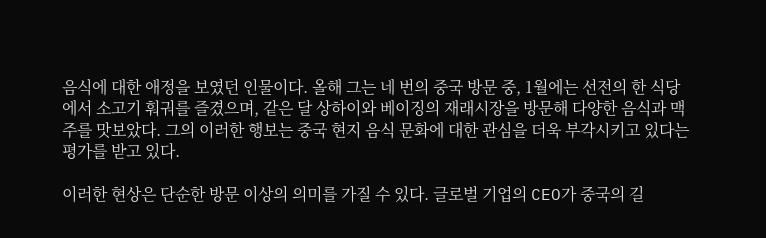음식에 대한 애정을 보였던 인물이다. 올해 그는 네 번의 중국 방문 중, 1월에는 선전의 한 식당에서 소고기 훠궈를 즐겼으며, 같은 달 상하이와 베이징의 재래시장을 방문해 다양한 음식과 맥주를 맛보았다. 그의 이러한 행보는 중국 현지 음식 문화에 대한 관심을 더욱 부각시키고 있다는 평가를 받고 있다.

이러한 현상은 단순한 방문 이상의 의미를 가질 수 있다. 글로벌 기업의 CEO가 중국의 길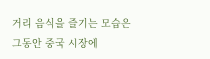거리 음식을 즐기는 모습은 그동안 중국 시장에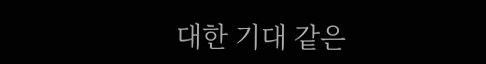대한 기대 같은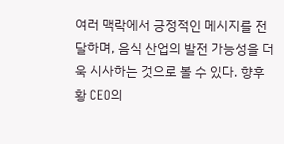여러 맥락에서 긍정적인 메시지를 전달하며, 음식 산업의 발전 가능성을 더욱 시사하는 것으로 볼 수 있다. 향후 황 CEO의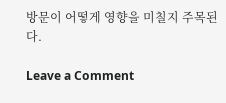방문이 어떻게 영향을 미칠지 주목된다.

Leave a Comment